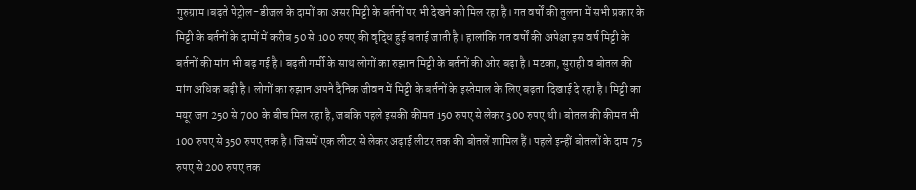गुरुग्राम।बढ़ते पेट्रोल-डीजल के दामों का असर मिट्टी के बर्तनों पर भी देखने को मिल रहा है। गत वर्षों की तुलना में सभी प्रकार के मिट्टी के बर्तनों के दामों में करीब 50 से 100 रुपए की वृद्धि हुई बताई जाती है। हालांकि गत वर्षों की अपेक्षा इस वर्ष मिट्टी के बर्तनों की मांग भी बढ़ गई है। बढ़ती गर्मी के साथ लोगों का रुझान मिट्टी के बर्तनों की ओर बढ़ा है। मटका, सुराही व बोतल की मांग अधिक बढ़ी है। लोगों का रुझान अपने दैनिक जीवन में मिट्टी के बर्तनों के इस्तेमाल के लिए बढ़ता दिखाई दे रहा है। मिट्टी का मयूर जग 250 से 700 के बीच मिल रहा है, जबकि पहले इसकी कीमत 150 रुपए से लेकर 300 रुपए थी। बोतल की कीमत भी 100 रुपए से 350 रुपए तक है। जिसमें एक लीटर से लेकर अढ़ाई लीटर तक की बोतलें शामिल हैं। पहले इन्हीं बोतलों के दाम 75 रुपए से 200 रुपए तक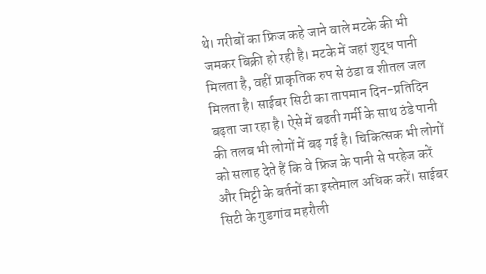थे। गरीबों का फ्रिज कहे जाने वाले मटके की भी जमकर बिक्री हो रही है। मटके में जहां शुद्ध पानी मिलता है, वहीं प्राकृतिक रुप से ठंडा व शीतल जल मिलता है। साईबर सिटी का तापमान दिन-प्रतिदिन बढ़ता जा रहा है। ऐसे में बढती गर्मी के साथ ठंडे पानी की तलब भी लोगों में बढ़ गई है। चिकित्सक भी लोगों को सलाह देते हैं कि वे फ्रिज के पानी से परहेज करें और मिट्टी के बर्तनों का इस्तेमाल अधिक करें। साईबर सिटी के गुडगांव महरौली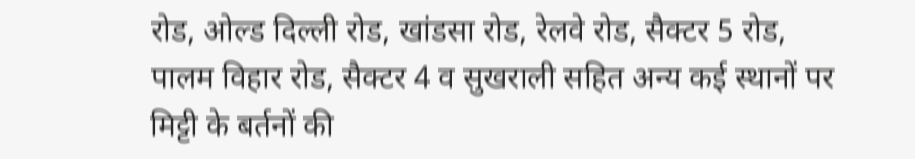रोड, ओल्ड दिल्ली रोड, खांडसा रोड, रेलवे रोड, सैक्टर 5 रोड, पालम विहार रोड, सैक्टर 4 व सुखराली सहित अन्य कई स्थानों पर मिट्टी के बर्तनों की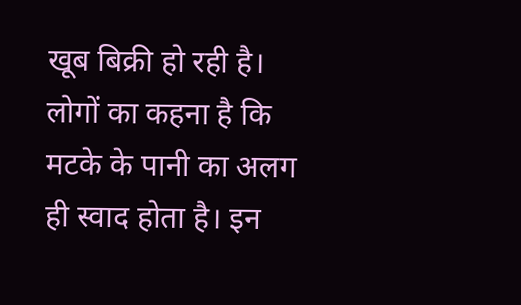खूब बिक्री हो रही है। लोगों का कहना है कि मटके के पानी का अलग ही स्वाद होता है। इन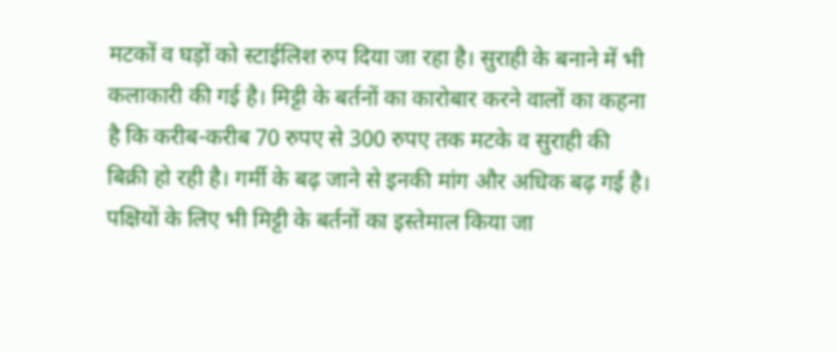मटकों व घड़ों को स्टाईलिश रुप दिया जा रहा है। सुराही के बनाने में भी कलाकारी की गई है। मिट्टी के बर्तनों का कारोबार करने वालों का कहना है कि करीब-करीब 70 रुपए से 300 रुपए तक मटके व सुराही की बिक्री हो रही है। गर्मी के बढ़ जाने से इनकी मांग और अधिक बढ़ गई है। पक्षियों के लिए भी मिट्टी के बर्तनों का इस्तेमाल किया जा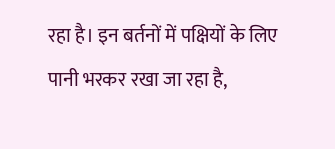रहा है। इन बर्तनों में पक्षियों के लिए पानी भरकर रखा जा रहा है,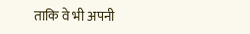ताकि वे भी अपनी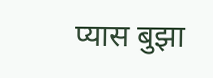प्यास बुझा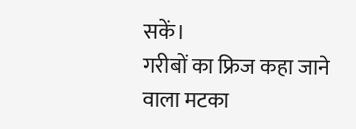सकें।
गरीबों का फ्रिज कहा जाने वाला मटका